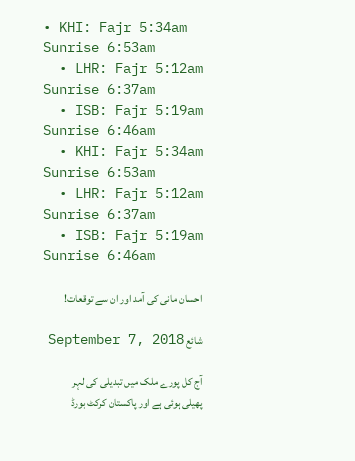• KHI: Fajr 5:34am Sunrise 6:53am
  • LHR: Fajr 5:12am Sunrise 6:37am
  • ISB: Fajr 5:19am Sunrise 6:46am
  • KHI: Fajr 5:34am Sunrise 6:53am
  • LHR: Fajr 5:12am Sunrise 6:37am
  • ISB: Fajr 5:19am Sunrise 6:46am

احسان مانی کی آمد اور ان سے توقعات!

شائع September 7, 2018

آج کل پورے ملک میں تبدیلی کی لہر پھیلی ہوئی ہے اور پاکستان کرکٹ بورڈ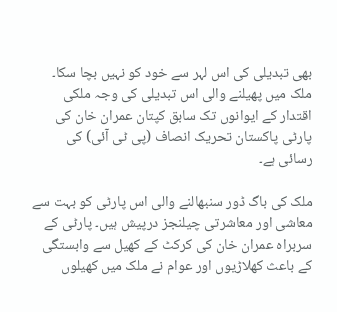بھی تبدیلی کی اس لہر سے خود کو نہیں بچا سکا۔ ملک میں پھیلنے والی اس تبدیلی کی وجہ ملکی اقتدار کے ایوانوں تک سابق کپتان عمران خان کی پارٹی پاکستان تحریک انصاف (پی ٹی آئی) کی رسائی ہے۔

ملک کی باگ ڈور سنبھالنے والی اس پارٹی کو بہت سے معاشی اور معاشرتی چیلنجز درپیش ہیں۔ پارٹی کے سربراہ عمران خان کی کرکٹ کے کھیل سے وابستگی کے باعث کھلاڑیوں اور عوام نے ملک میں کھیلوں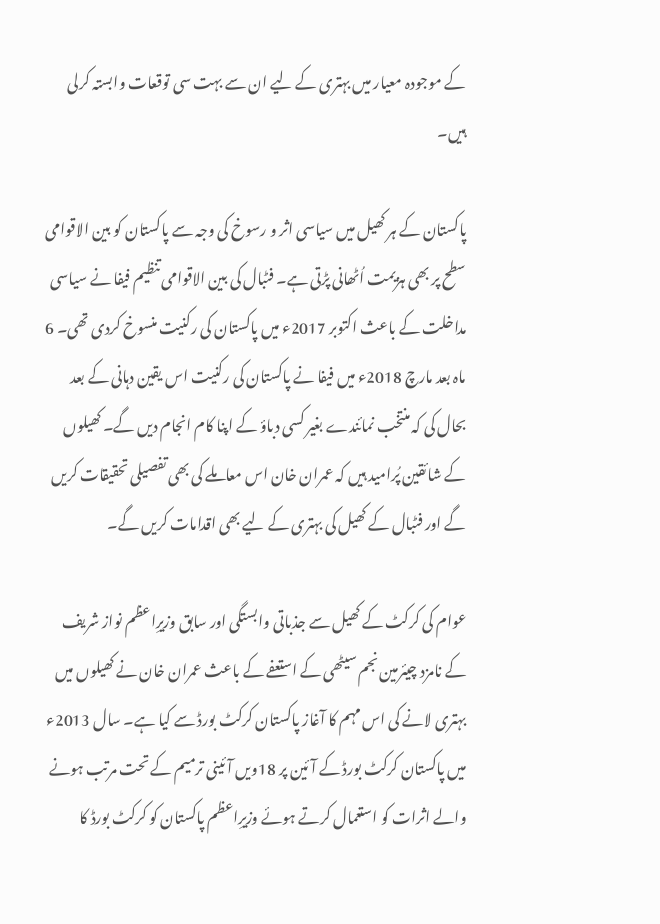کے موجودہ معیار میں بہتری کے لیے ان سے بہت سی توقعات وابستہ کرلی ہیں۔

پاکستان کے ہر کھیل میں سیاسی اثر و رسوخ کی وجہ سے پاکستان کو بین الاقوامی سطح پر بھی ہزیمت اُٹھانی پڑتی ہے۔ فٹبال کی بین الاقوامی تنظیم فیفا نے سیاسی مداخلت کے باعث اکتوبر 2017ء میں پاکستان کی رکنیت منسوخ کردی تھی۔ 6 ماہ بعد مارچ 2018ء میں فیفا نے پاکستان کی رکنیت اس یقین دہانی کے بعد بحال کی کہ منتخب نمائندے بغیر کسی دباؤ کے اپنا کام انجام دیں گے۔ کھیلوں کے شائقین پُرامید ہیں کہ عمران خان اس معاملے کی بھی تفصیلی تحقیقات کریں گے اور فٹبال کے کھیل کی بہتری کے لیے بھی اقدامات کریں گے۔

عوام کی کرکٹ کے کھیل سے جذباتی وابستگی اور سابق وزیرِاعظم نواز شریف کے نامزد چیئرمین نجم سیٹھی کے استعفے کے باعث عمران خان نے کھیلوں میں بہتری لانے کی اس مہم کا آغاز پاکستان کرکٹ بورڈ سے کیا ہے۔ سال 2013ء میں پاکستان کرکٹ بورڈ کے آئین پر 18ویں آئینی ترمیم کے تحت مرتب ہونے والے اثرات کو استعمال کرتے ہوئے وزیرِاعظم پاکستان کو کرکٹ بورڈ کا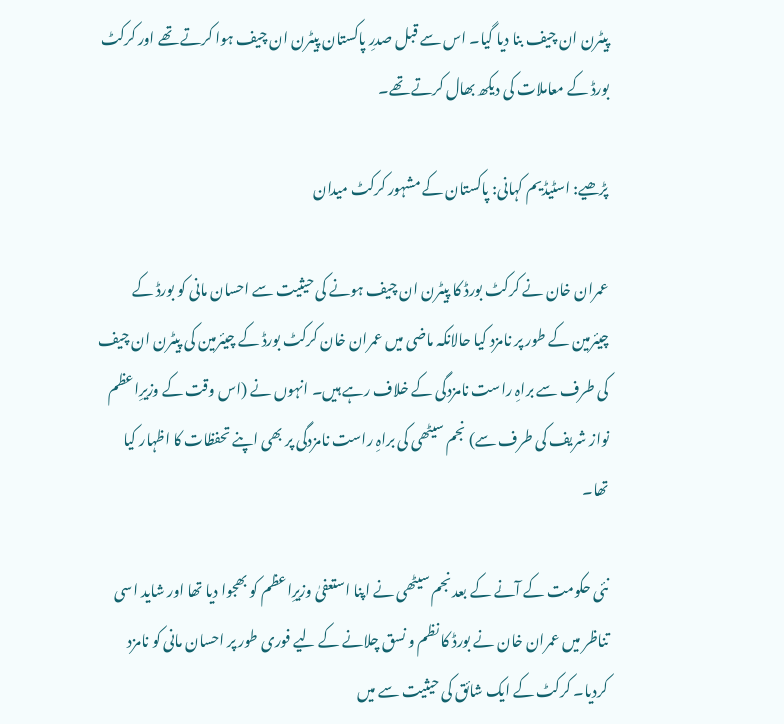پیٹرن ان چیف بنا دیا گیا۔ اس سے قبل صدرِ پاکستان پیٹرن ان چیف ہوا کرتے تھے اور کرکٹ بورڈ کے معاملات کی دیکھ بھال کرتے تھے۔

پڑھیے: اسٹیڈیم کہانی: پاکستان کے مشہور کرکٹ میدان

عمران خان نے کرکٹ بورڈ کا پیٹرن ان چیف ہونے کی حیثیت سے احسان مانی کو بورڈ کے چیئرمین کے طور پر نامزد کیا حالانکہ ماضی میں عمران خان کرکٹ بورڈ کے چیئرمین کی پیٹرن ان چیف کی طرف سے براہِ راست نامزدگی کے خلاف رہے ہیں۔ انہوں نے (اس وقت کے وزیرِاعظم نواز شریف کی طرف سے) نجم سیٹھی کی براہِ راست نامزدگی پر بھی اپنے تحفظات کا اظہار کیا تھا۔

نئی حکومت کے آنے کے بعد نجم سیٹھی نے اپنا استعفیٰ وزیرِاعظم کو بھجوا دیا تھا اور شاید اسی تناظر میں عمران خان نے بورڈ کا نظم و نسق چلانے کے لیے فوری طور پر احسان مانی کو نامزد کردیا۔ کرکٹ کے ایک شائق کی حیثیت سے میں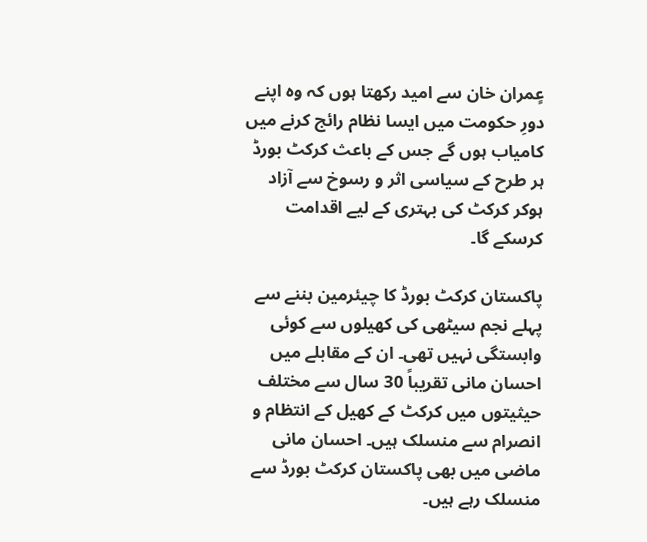عٍمران خان سے امید رکھتا ہوں کہ وہ اپنے دورِ حکومت میں ایسا نظام رائج کرنے میں کامیاب ہوں گے جس کے باعث کرکٹ بورڈ ہر طرح کے سیاسی اثر و رسوخ سے آزاد ہوکر کرکٹ کی بہتری کے لیے اقدامت کرسکے گا۔

پاکستان کرکٹ بورڈ کا چیئرمین بننے سے پہلے نجم سیٹھی کی کھیلوں سے کوئی وابستگی نہیں تھی۔ ان کے مقابلے میں احسان مانی تقریباً 30 سال سے مختلف حیثیتوں میں کرکٹ کے کھیل کے انتظام و انصرام سے منسلک ہیں۔ احسان مانی ماضی میں بھی پاکستان کرکٹ بورڈ سے منسلک رہے ہیں۔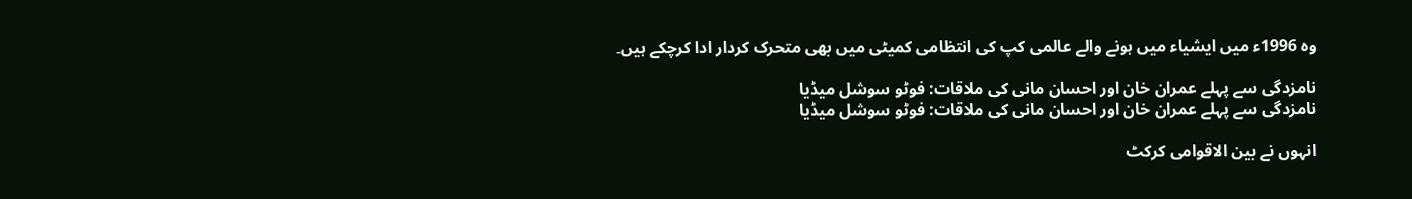وہ 1996ء میں ایشیاء میں ہونے والے عالمی کپ کی انتظامی کمیٹی میں بھی متحرک کردار ادا کرچکے ہیں۔

نامزدگی سے پہلے عمران خان اور احسان مانی کی ملاقات: فوٹو سوشل میڈیا
نامزدگی سے پہلے عمران خان اور احسان مانی کی ملاقات: فوٹو سوشل میڈیا

انہوں نے بین الاقوامی کرکٹ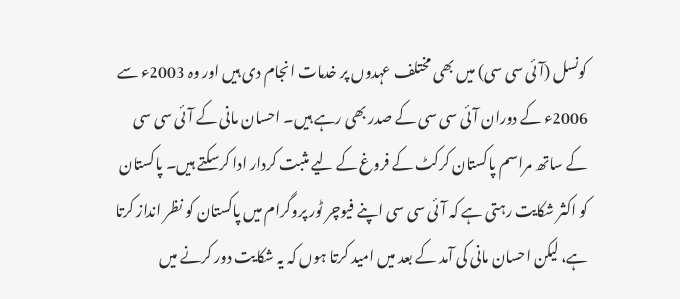کونسل (آئی سی سی) میں بھی مختلف عہدوں پر خدمات انجام دی ہیں اور وہ 2003ء سے 2006ء کے دوران آئی سی سی کے صدر بھی رہے ہیں۔ احسان مانی کے آئی سی سی کے ساتھ مراسم پاکستان کرکٹ کے فروغ کے لیے مثبت کردار ادا کرسکتے ہیں۔ پاکستان کو اکثر شکایت رہتی ہے کہ آئی سی سی اپنے فیوچر ٹور پروگرام میں پاکستان کو نظر انداز کرتا ہے، لیکن احسان مانی کی آمد کے بعد میں امید کرتا ہوں کہ یہ شکایت دور کرنے میں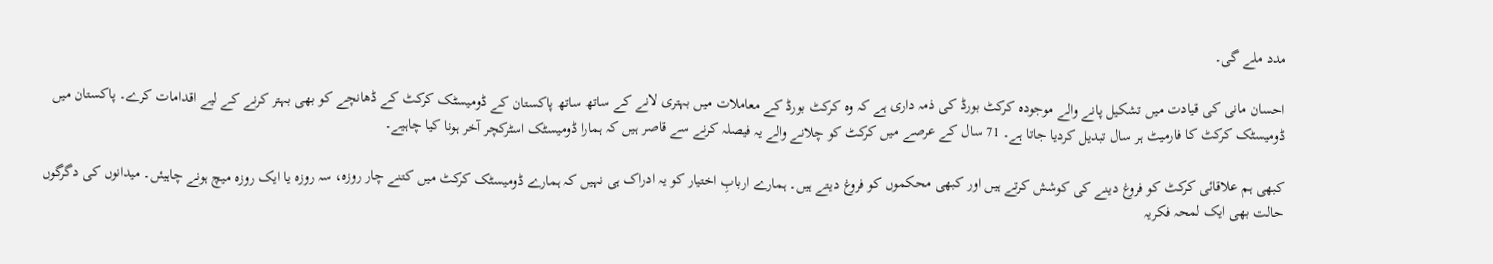مدد ملے گی۔

احسان مانی کی قیادت میں تشکیل پانے والے موجودہ کرکٹ بورڈ کی ذمہ داری ہے کہ وہ کرکٹ بورڈ کے معاملات میں بہتری لانے کے ساتھ ساتھ پاکستان کے ڈومیسٹک کرکٹ کے ڈھانچے کو بھی بہتر کرنے کے لیے اقدامات کرے۔ پاکستان میں ڈومیسٹک کرکٹ کا فارمیٹ ہر سال تبدیل کردیا جاتا ہے۔ 71 سال کے عرصے میں کرکٹ کو چلانے والے یہ فیصلہ کرنے سے قاصر ہیں کہ ہمارا ڈومیسٹک اسٹرکچر آخر ہونا کیا چاہیے۔

کبھی ہم علاقائی کرکٹ کو فروغ دینے کی کوشش کرتے ہیں اور کبھی محکموں کو فروغ دیتے ہیں۔ ہمارے اربابِ اختیار کو یہ ادراک ہی نہیں کہ ہمارے ڈومیسٹک کرکٹ میں کتنے چار روزہ، سہ روزہ یا ایک روزہ میچ ہونے چاہیئں۔ میدانوں کی دگرگوں حالت بھی ایک لمحہ فکریہ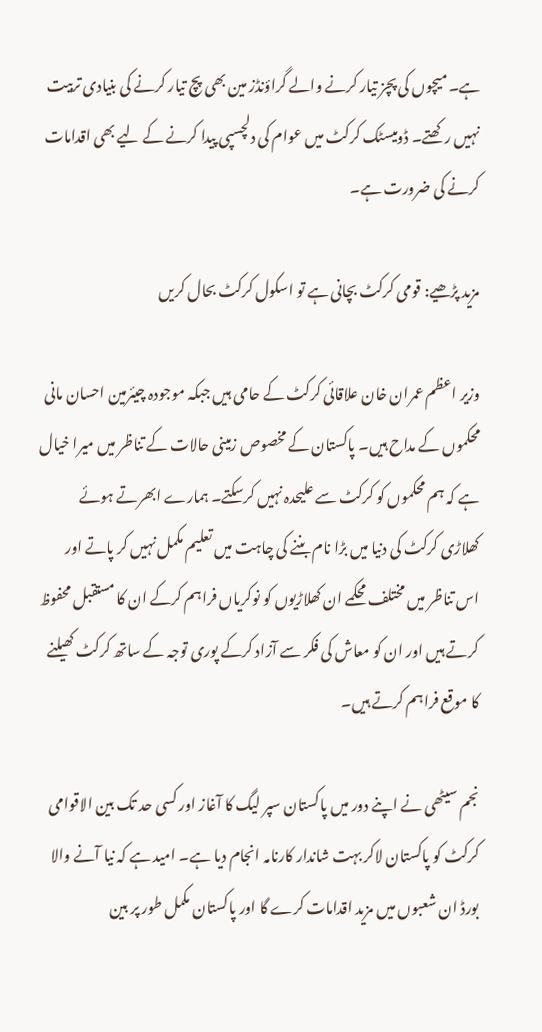ہے۔ میچوں کی پچز تیار کرنے والے گراؤنڈز مین بھی پچ تیار کرنے کی بنیادی تربیت نہیں رکھتے۔ ڈومیسٹک کرکٹ میں عوام کی دلچسپی پیدا کرنے کے لیے بھی اقدامات کرنے کی ضرورت ہے۔

مزید پڑھیے: قومی کرکٹ بچانی ہے تو اسکول کرکٹ بحال کریں

وزیر اعظم عمران خان علاقائی کرکٹ کے حامی ہیں جبکہ موجودہ چیئرمین احسان مانی محکموں کے مداح ہیں۔ پاکستان کے مخصوص زمینی حالات کے تناظر میں میرا خیال ہے کہ ہم محکموں کو کرکٹ سے علیحدہ نہیں کرسکتے۔ ہمارے ابھرتے ہوئے کھلاڑی کرکٹ کی دنیا میں بڑا نام بننے کی چاہت میں تعلیم مکمل نہیں کر پاتے اور اس تناظر میں مختلف محکمے ان کھلاڑیوں کو نوکریاں فراہم کرکے ان کا مستقبل محفوظ کرتے ہیں اور ان کو معاش کی فکر سے آزاد کرکے پوری توجہ کے ساتھ کرکٹ کھیلنے کا موقع فراہم کرتے ہیں۔

نجم سیٹھی نے اپنے دور میں پاکستان سپر لیگ کا آغاز اور کسی حد تک بین الاقوامی کرکٹ کو پاکستان لاکر بہت شاندار کارنامہ انجام دیا ہے۔ امید ہے کہ نیا آنے والا بورڈ ان شعبوں میں مزید اقدامات کرے گا اور پاکستان مکمل طور پر بین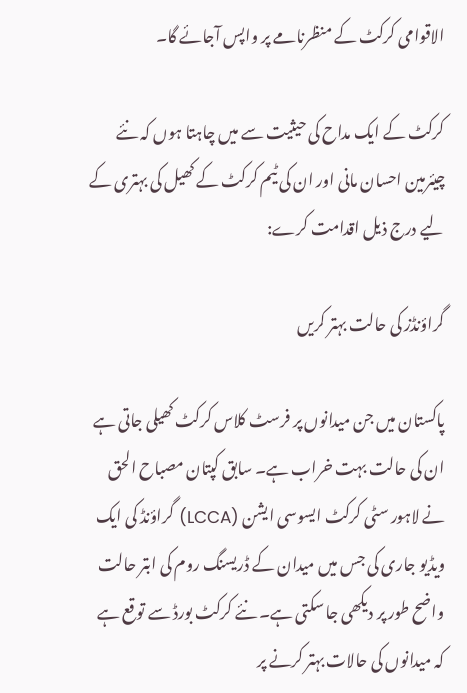الاقوامی کرکٹ کے منظرنامے پر واپس آجائے گا۔

کرکٹ کے ایک مداح کی حیثیت سے میں چاہتا ہوں کہ نئے چیئرمین احسان مانی اور ان کی ٹیم کرکٹ کے کھیل کی بہتری کے لیے درج ذیل اقدامت کرے:

گراؤنڈز کی حالت بہتر کریں

پاکستان میں جن میدانوں پر فرسٹ کلاس کرکٹ کھیلی جاتی ہے ان کی حالت بہت خراب ہے۔ سابق کپتان مصباح الحق نے لاہور سٹی کرکٹ ایسوسی ایشن (LCCA) گراؤنڈ کی ایک ویڈیو جاری کی جس میں میدان کے ڈریسنگ روم کی ابتر حالت واضح طور پر دیکھی جا سکتی ہے۔ نئے کرکٹ بورڈ سے توقع ہے کہ میدانوں کی حالات بہتر کرنے پر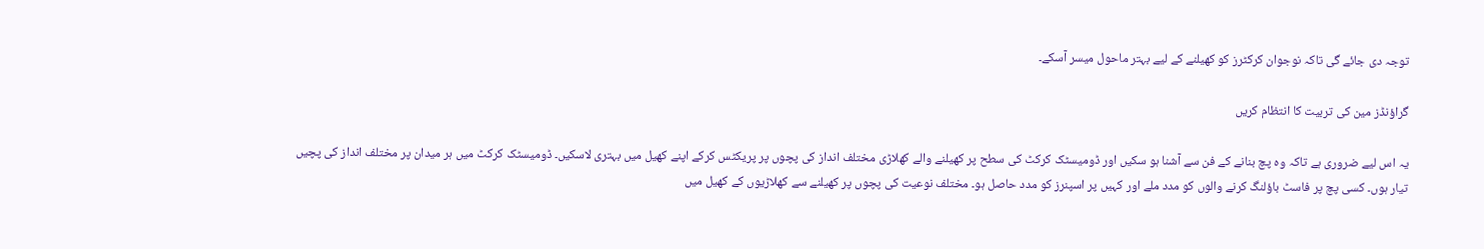توجہ دی جائے گی تاکہ نوجوان کرکٹرز کو کھیلنے کے لیے بہتر ماحول میسر آسکے۔

گراؤنڈز مین کی تربیت کا انتظام کریں

یہ اس لیے ضروری ہے تاکہ وہ پچ بنانے کے فن سے آشنا ہو سکیں اور ڈومیسٹک کرکٹ کی سطح پر کھیلنے والے کھلاڑی مختلف انداز کی پچوں پر پریکٹس کرکے اپنے کھیل میں بہتری لاسکیں۔ ڈومیسٹک کرکٹ میں ہر میدان پر مختلف انداز کی پچیں تیار ہوں۔ کسی پچ پر فاسٹ باؤلنگ کرنے والوں کو مدد ملے اور کہیں پر اسپنرز کو مدد حاصل ہو۔ مختلف نوعیت کی پچوں پر کھیلنے سے کھلاڑیوں کے کھیل میں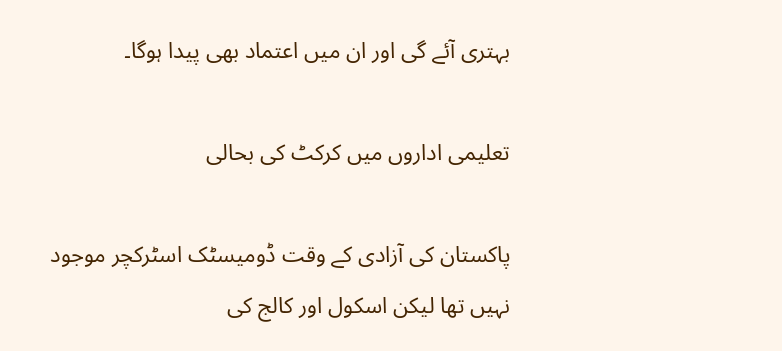بہتری آئے گی اور ان میں اعتماد بھی پیدا ہوگا۔

تعلیمی اداروں میں کرکٹ کی بحالی

پاکستان کی آزادی کے وقت ڈومیسٹک اسٹرکچر موجود نہیں تھا لیکن اسکول اور کالج کی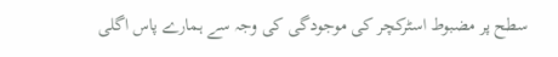سطح پر مضبوط اسٹرکچر کی موجودگی کی وجہ سے ہمارے پاس اگلی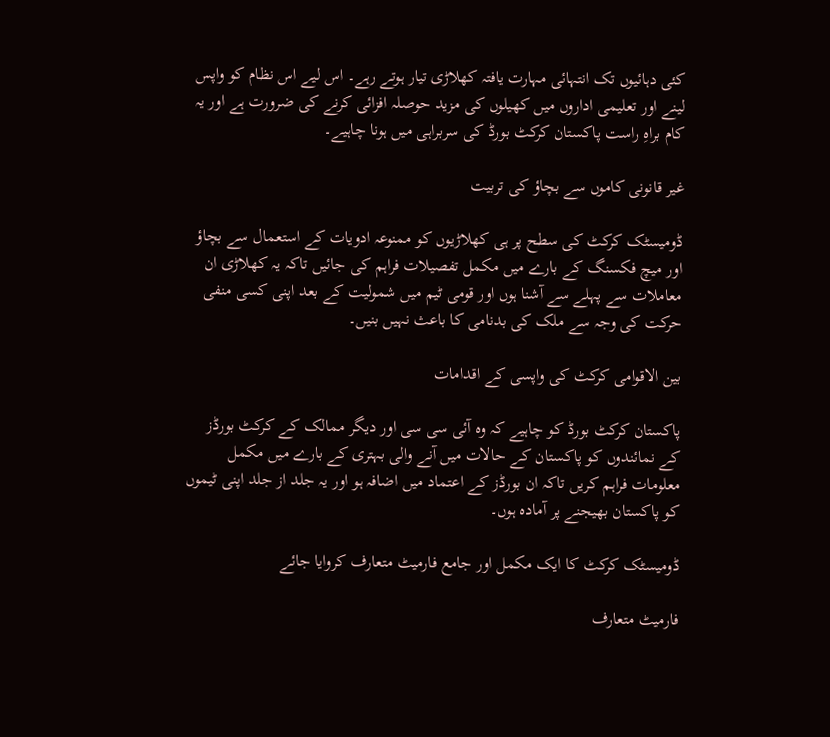کئی دہائیوں تک انتہائی مہارت یافتہ کھلاڑی تیار ہوتے رہے۔ اس لیے اس نظام کو واپس لینے اور تعلیمی اداروں میں کھیلوں کی مزید حوصلہ افزائی کرنے کی ضرورت ہے اور یہ کام براہِ راست پاکستان کرکٹ بورڈ کی سربراہی میں ہونا چاہیے۔

غیر قانونی کاموں سے بچاؤ کی تربیت

ڈومیسٹک کرکٹ کی سطح پر ہی کھلاڑیوں کو ممنوعہ ادویات کے استعمال سے بچاؤ اور میچ فکسنگ کے بارے میں مکمل تفصیلات فراہم کی جائیں تاکہ یہ کھلاڑی ان معاملات سے پہلے سے آشنا ہوں اور قومی ٹیم میں شمولیت کے بعد اپنی کسی منفی حرکت کی وجہ سے ملک کی بدنامی کا باعث نہیں بنیں۔

بین الاقوامی کرکٹ کی واپسی کے اقدامات

پاکستان کرکٹ بورڈ کو چاہیے کہ وہ آئی سی سی اور دیگر ممالک کے کرکٹ بورڈز کے نمائندوں کو پاکستان کے حالات میں آنے والی بہتری کے بارے میں مکمل معلومات فراہم کریں تاکہ ان بورڈز کے اعتماد میں اضافہ ہو اور یہ جلد از جلد اپنی ٹیموں کو پاکستان بھیجنے پر آمادہ ہوں۔

ڈومیسٹک کرکٹ کا ایک مکمل اور جامع فارمیٹ متعارف کروایا جائے

فارمیٹ متعارف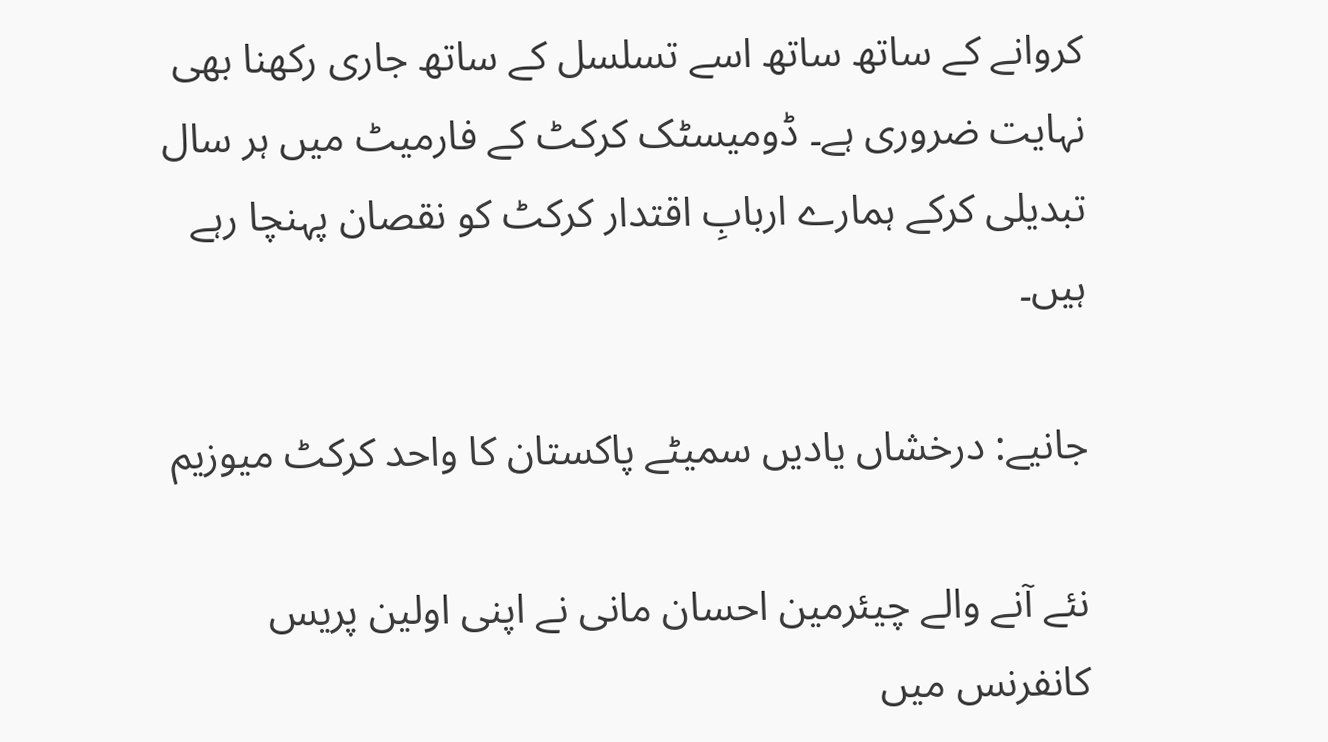کروانے کے ساتھ ساتھ اسے تسلسل کے ساتھ جاری رکھنا بھی نہایت ضروری ہے۔ ڈومیسٹک کرکٹ کے فارمیٹ میں ہر سال تبدیلی کرکے ہمارے اربابِ اقتدار کرکٹ کو نقصان پہنچا رہے ہیں۔

جانیے: درخشاں یادیں سمیٹے پاکستان کا واحد کرکٹ میوزیم

نئے آنے والے چیئرمین احسان مانی نے اپنی اولین پریس کانفرنس میں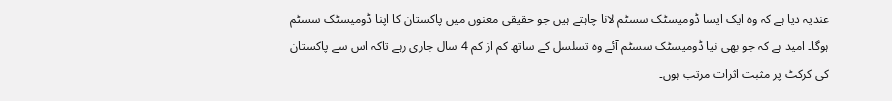عندیہ دیا ہے کہ وہ ایک ایسا ڈومیسٹک سسٹم لانا چاہتے ہیں جو حقیقی معنوں میں پاکستان کا اپنا ڈومیسٹک سسٹم ہوگا۔ امید ہے کہ جو بھی نیا ڈومیسٹک سسٹم آئے وہ تسلسل کے ساتھ کم از کم 4 سال جاری رہے تاکہ اس سے پاکستان کی کرکٹ پر مثبت اثرات مرتب ہوں۔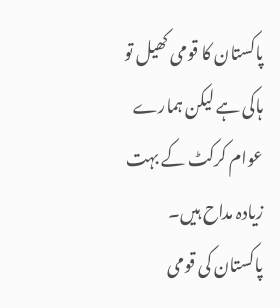پاکستان کا قومی کھیل تو ہاکی ہے لیکن ہمارے عوام کرکٹ کے بہت زیادہ مداح ہیں۔ پاکستان کی قومی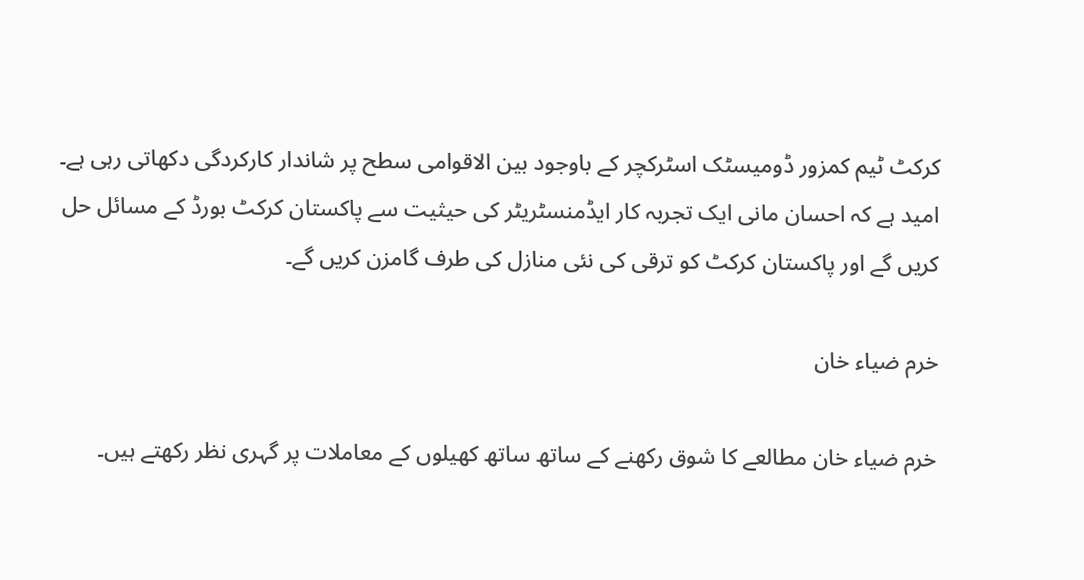کرکٹ ٹیم کمزور ڈومیسٹک اسٹرکچر کے باوجود بین الاقوامی سطح پر شاندار کارکردگی دکھاتی رہی ہے۔ امید ہے کہ احسان مانی ایک تجربہ کار ایڈمنسٹریٹر کی حیثیت سے پاکستان کرکٹ بورڈ کے مسائل حل کریں گے اور پاکستان کرکٹ کو ترقی کی نئی منازل کی طرف گامزن کریں گے۔

خرم ضیاء خان

خرم ضیاء خان مطالعے کا شوق رکھنے کے ساتھ ساتھ کھیلوں کے معاملات پر گہری نظر رکھتے ہیں۔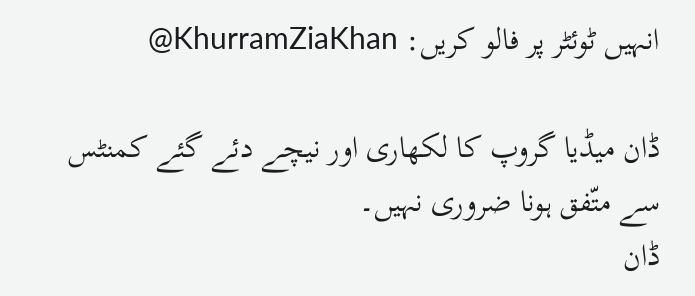انہیں ٹوئٹر پر فالو کریں: KhurramZiaKhan@

ڈان میڈیا گروپ کا لکھاری اور نیچے دئے گئے کمنٹس سے متّفق ہونا ضروری نہیں۔
ڈان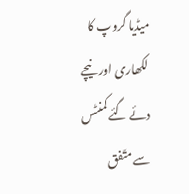میڈیا گروپ کا لکھاری اور نیچے دئے گئے کمنٹس سے متّفق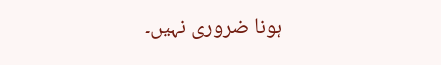ہونا ضروری نہیں۔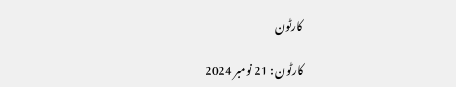کارٹون

کارٹون : 21 نومبر 2024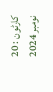کارٹون : 20 نومبر 2024